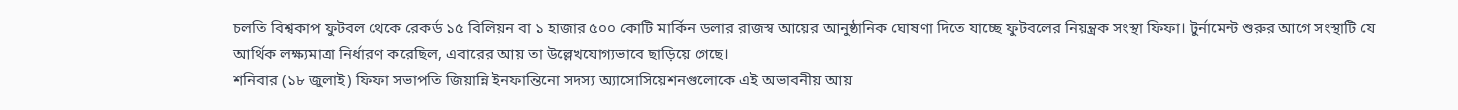চলতি বিশ্বকাপ ফুটবল থেকে রেকর্ড ১৫ বিলিয়ন বা ১ হাজার ৫০০ কোটি মার্কিন ডলার রাজস্ব আয়ের আনুষ্ঠানিক ঘোষণা দিতে যাচ্ছে ফুটবলের নিয়ন্ত্রক সংস্থা ফিফা। টুর্নামেন্ট শুরুর আগে সংস্থাটি যে আর্থিক লক্ষ্যমাত্রা নির্ধারণ করেছিল, এবারের আয় তা উল্লেখযোগ্যভাবে ছাড়িয়ে গেছে।
শনিবার (১৮ জুলাই) ফিফা সভাপতি জিয়ান্নি ইনফান্তিনো সদস্য অ্যাসোসিয়েশনগুলোকে এই অভাবনীয় আয়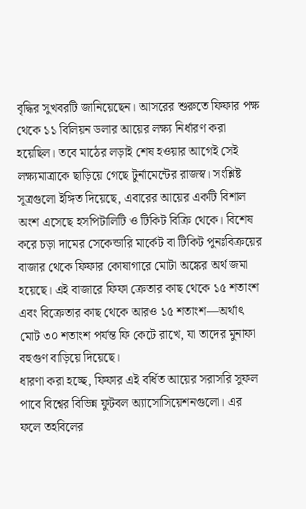বৃদ্ধির সুখবরটি জানিয়েছেন। আসরের শুরুতে ফিফার পক্ষ থেকে ১১ বিলিয়ন ডলার আয়ের লক্ষ্য নির্ধারণ করা হয়েছিল। তবে মাঠের লড়াই শেষ হওয়ার আগেই সেই লক্ষ্যমাত্রাকে ছাড়িয়ে গেছে টুর্নামেন্টের রাজস্ব। সংশ্লিষ্ট সূত্রগুলো ইঙ্গিত দিয়েছে, এবারের আয়ের একটি বিশাল অংশ এসেছে হসপিটালিটি ও টিকিট বিক্রি থেকে। বিশেষ করে চড়া দামের সেকেন্ডারি মার্কেট বা টিকিট পুনঃবিক্রয়ের বাজার থেকে ফিফার কোষাগারে মোটা অঙ্কের অর্থ জমা হয়েছে। এই বাজারে ফিফা ক্রেতার কাছ থেকে ১৫ শতাংশ এবং বিক্রেতার কাছ থেকে আরও ১৫ শতাংশ—অর্থাৎ মোট ৩০ শতাংশ পর্যন্ত ফি কেটে রাখে, যা তাদের মুনাফা বহুগুণ বাড়িয়ে দিয়েছে।
ধারণা করা হচ্ছে, ফিফার এই বর্ধিত আয়ের সরাসরি সুফল পাবে বিশ্বের বিভিন্ন ফুটবল অ্যাসোসিয়েশনগুলো। এর ফলে তহবিলের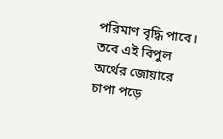পরিমাণ বৃদ্ধি পাবে। তবে এই বিপুল অর্থের জোয়ারে চাপা পড়ে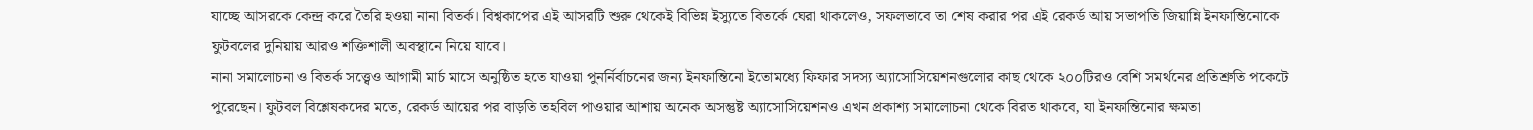যাচ্ছে আসরকে কেন্দ্র করে তৈরি হওয়া নানা বিতর্ক। বিশ্বকাপের এই আসরটি শুরু থেকেই বিভিন্ন ইস্যুতে বিতর্কে ঘেরা থাকলেও, সফলভাবে তা শেষ করার পর এই রেকর্ড আয় সভাপতি জিয়ান্নি ইনফান্তিনোকে ফুটবলের দুনিয়ায় আরও শক্তিশালী অবস্থানে নিয়ে যাবে।
নানা সমালোচনা ও বিতর্ক সত্ত্বেও আগামী মার্চ মাসে অনুষ্ঠিত হতে যাওয়া পুনর্নির্বাচনের জন্য ইনফান্তিনো ইতোমধ্যে ফিফার সদস্য অ্যাসোসিয়েশনগুলোর কাছ থেকে ২০০টিরও বেশি সমর্থনের প্রতিশ্রুতি পকেটে পুরেছেন। ফুটবল বিশ্লেষকদের মতে, রেকর্ড আয়ের পর বাড়তি তহবিল পাওয়ার আশায় অনেক অসন্তুষ্ট অ্যাসোসিয়েশনও এখন প্রকাশ্য সমালোচনা থেকে বিরত থাকবে, যা ইনফান্তিনোর ক্ষমতা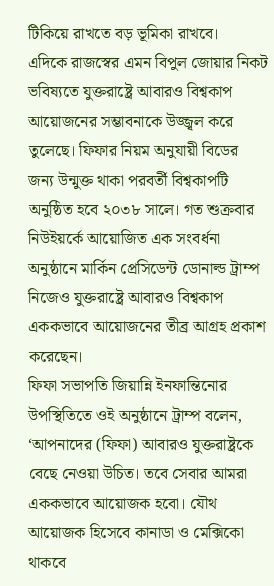টিকিয়ে রাখতে বড় ভূমিকা রাখবে।
এদিকে রাজস্বের এমন বিপুল জোয়ার নিকট ভবিষ্যতে যুক্তরাষ্ট্রে আবারও বিশ্বকাপ আয়োজনের সম্ভাবনাকে উজ্জ্বল করে তুলেছে। ফিফার নিয়ম অনুযায়ী বিডের জন্য উন্মুক্ত থাকা পরবর্তী বিশ্বকাপটি অনুষ্ঠিত হবে ২০৩৮ সালে। গত শুক্রবার নিউইয়র্কে আয়োজিত এক সংবর্ধনা অনুষ্ঠানে মার্কিন প্রেসিডেন্ট ডোনাল্ড ট্রাম্প নিজেও যুক্তরাষ্ট্রে আবারও বিশ্বকাপ এককভাবে আয়োজনের তীব্র আগ্রহ প্রকাশ করেছেন।
ফিফা সভাপতি জিয়ান্নি ইনফান্তিনোর উপস্থিতিতে ওই অনুষ্ঠানে ট্রাম্প বলেন, ‘আপনাদের (ফিফা) আবারও যুক্তরাষ্ট্রকে বেছে নেওয়া উচিত। তবে সেবার আমরা এককভাবে আয়োজক হবো। যৌথ আয়োজক হিসেবে কানাডা ও মেক্সিকো থাকবে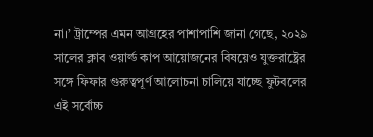না।’ ট্রাম্পের এমন আগ্রহের পাশাপাশি জানা গেছে, ২০২৯ সালের ক্লাব ওয়ার্ল্ড কাপ আয়োজনের বিষয়েও যুক্তরাষ্ট্রের সঙ্গে ফিফার গুরুত্বপূর্ণ আলোচনা চালিয়ে যাচ্ছে ফুটবলের এই সর্বোচ্চ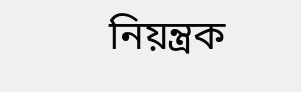নিয়ন্ত্রক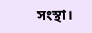সংস্থা।